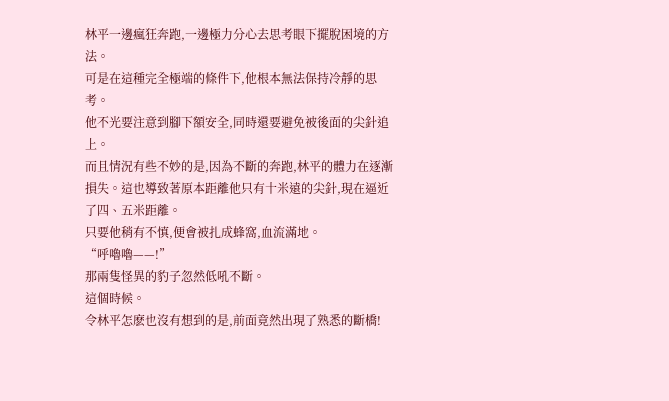林平一邊瘋狂奔跑,一邊極力分心去思考眼下擺脫困境的方法。
可是在這種完全極端的條件下,他根本無法保持冷靜的思考。
他不光要注意到腳下額安全,同時還要避免被後面的尖針追上。
而且情況有些不妙的是,因為不斷的奔跑,林平的體力在逐漸損失。這也導致著原本距離他只有十米遠的尖針,現在逼近了四、五米距離。
只要他稍有不慎,便會被扎成蜂窩,血流滿地。
“呼嚕嚕——!”
那兩隻怪異的豹子忽然低吼不斷。
這個時候。
令林平怎麽也沒有想到的是,前面竟然出現了熟悉的斷橋!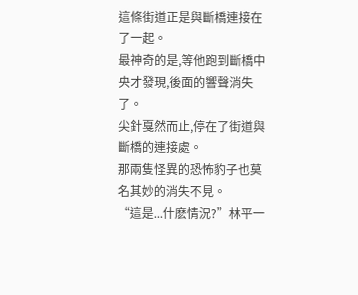這條街道正是與斷橋連接在了一起。
最神奇的是,等他跑到斷橋中央才發現,後面的響聲消失了。
尖針戛然而止,停在了街道與斷橋的連接處。
那兩隻怪異的恐怖豹子也莫名其妙的消失不見。
“這是...什麽情況?”林平一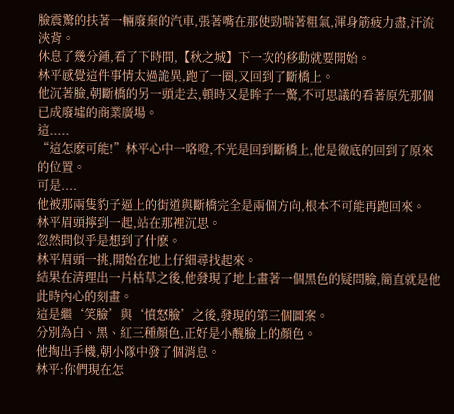臉震驚的扶著一輛廢棄的汽車,張著嘴在那使勁喘著粗氣,渾身筋疲力盡,汗流浹背。
休息了幾分鍾,看了下時間,【秋之城】下一次的移動就要開始。
林平感覺這件事情太過詭異,跑了一圈,又回到了斷橋上。
他沉著臉,朝斷橋的另一頭走去,頓時又是眸子一驚,不可思議的看著原先那個已成廢墟的商業廣場。
這.....
“這怎麽可能!”林平心中一咯噔,不光是回到斷橋上,他是徹底的回到了原來的位置。
可是....
他被那兩隻豹子逼上的街道與斷橋完全是兩個方向,根本不可能再跑回來。
林平眉頭擰到一起,站在那裡沉思。
忽然間似乎是想到了什麽。
林平眉頭一挑,開始在地上仔細尋找起來。
結果在清理出一片枯草之後,他發現了地上畫著一個黑色的疑問臉,簡直就是他此時內心的刻畫。
這是繼‘笑臉’與‘憤怒臉’之後,發現的第三個圖案。
分別為白、黑、紅三種顏色,正好是小醜臉上的顏色。
他掏出手機,朝小隊中發了個消息。
林平:你們現在怎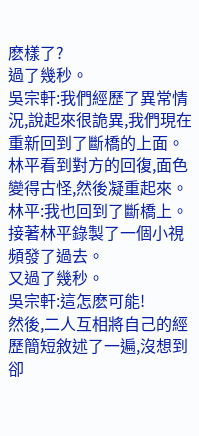麽樣了?
過了幾秒。
吳宗軒:我們經歷了異常情況,說起來很詭異,我們現在重新回到了斷橋的上面。
林平看到對方的回復,面色變得古怪,然後凝重起來。
林平:我也回到了斷橋上。
接著林平錄製了一個小視頻發了過去。
又過了幾秒。
吳宗軒:這怎麽可能!
然後,二人互相將自己的經歷簡短敘述了一遍,沒想到卻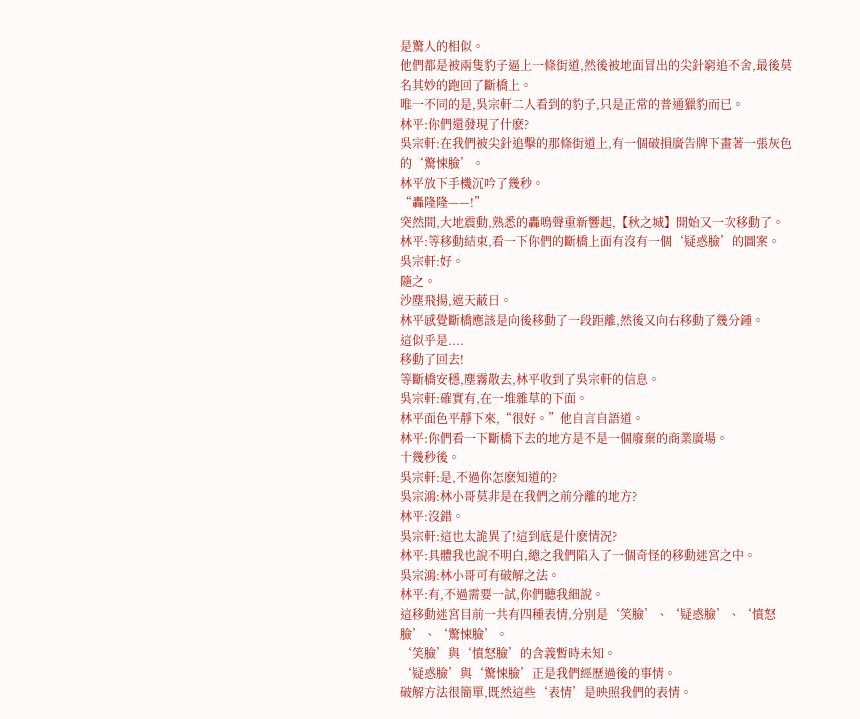是驚人的相似。
他們都是被兩隻豹子逼上一條街道,然後被地面冒出的尖針窮追不舍,最後莫名其妙的跑回了斷橋上。
唯一不同的是,吳宗軒二人看到的豹子,只是正常的普通獵豹而已。
林平:你們還發現了什麽?
吳宗軒:在我們被尖針追擊的那條街道上,有一個破損廣告牌下畫著一張灰色的‘驚悚臉’。
林平放下手機沉吟了幾秒。
“轟隆隆——!”
突然間,大地震動,熟悉的轟鳴聲重新響起,【秋之城】開始又一次移動了。
林平:等移動結束,看一下你們的斷橋上面有沒有一個‘疑惑臉’的圖案。
吳宗軒:好。
隨之。
沙塵飛揚,遮天蔽日。
林平感覺斷橋應該是向後移動了一段距離,然後又向右移動了幾分鍾。
這似乎是....
移動了回去!
等斷橋安穩,塵霧散去,林平收到了吳宗軒的信息。
吳宗軒:確實有,在一堆雜草的下面。
林平面色平靜下來,“很好。”他自言自語道。
林平:你們看一下斷橋下去的地方是不是一個廢棄的商業廣場。
十幾秒後。
吳宗軒:是,不過你怎麽知道的?
吳宗鴻:林小哥莫非是在我們之前分離的地方?
林平:沒錯。
吳宗軒:這也太詭異了!這到底是什麽情況?
林平:具體我也說不明白,總之我們陷入了一個奇怪的移動迷宮之中。
吳宗鴻:林小哥可有破解之法。
林平:有,不過需要一試,你們聽我細說。
這移動迷宮目前一共有四種表情,分別是‘笑臉’、‘疑惑臉’、‘憤怒臉’、‘驚悚臉’。
‘笑臉’與‘憤怒臉’的含義暫時未知。
‘疑惑臉’與‘驚悚臉’正是我們經歷過後的事情。
破解方法很簡單,既然這些‘表情’是映照我們的表情。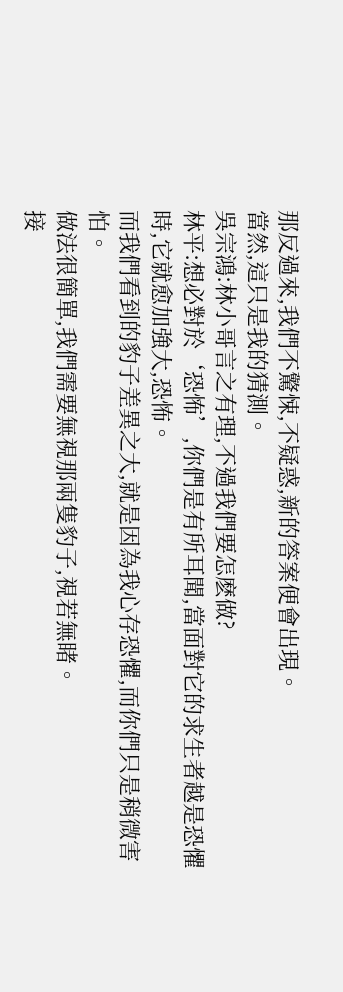那反過來,我們不驚悚,不疑惑,新的答案便會出現。
當然,這只是我的猜測。
吳宗鴻:林小哥言之有理,不過我們要怎麽做?
林平:想必對於‘恐怖’,你們是有所耳聞,當面對它的求生者越是恐懼時,它就愈加強大,恐怖。
而我們看到的豹子差異之大,就是因為我心存恐懼,而你們只是稍微害怕。
做法很簡單,我們需要無視那兩隻豹子,視若無睹。
接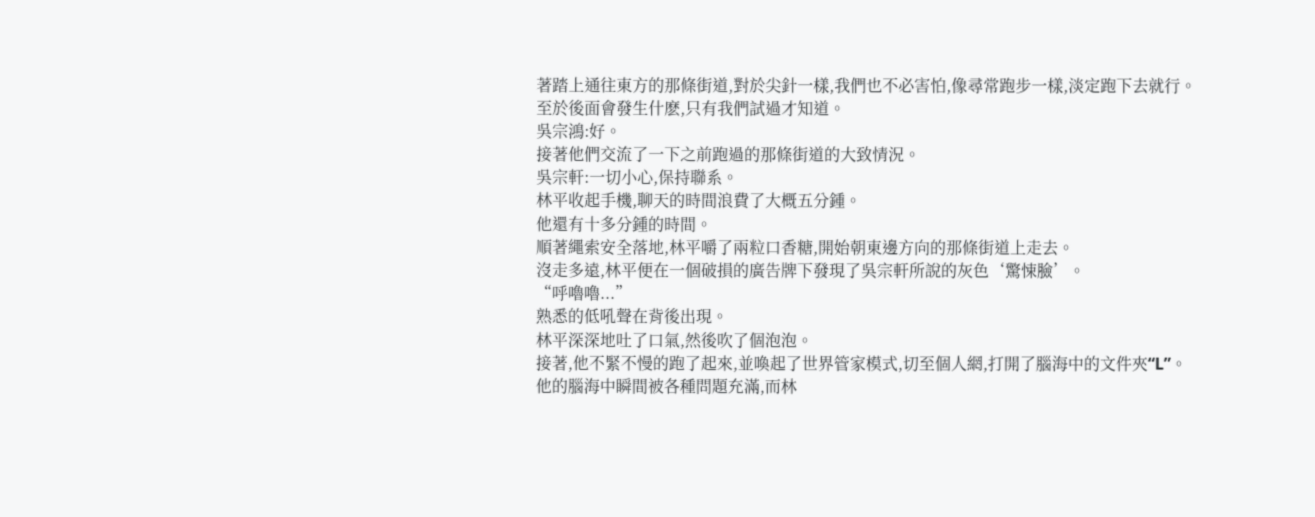著踏上通往東方的那條街道,對於尖針一樣,我們也不必害怕,像尋常跑步一樣,淡定跑下去就行。
至於後面會發生什麽,只有我們試過才知道。
吳宗鴻:好。
接著他們交流了一下之前跑過的那條街道的大致情況。
吳宗軒:一切小心,保持聯系。
林平收起手機,聊天的時間浪費了大概五分鍾。
他還有十多分鍾的時間。
順著繩索安全落地,林平嚼了兩粒口香糖,開始朝東邊方向的那條街道上走去。
沒走多遠,林平便在一個破損的廣告牌下發現了吳宗軒所說的灰色‘驚悚臉’。
“呼嚕嚕...”
熟悉的低吼聲在背後出現。
林平深深地吐了口氣,然後吹了個泡泡。
接著,他不緊不慢的跑了起來,並喚起了世界管家模式,切至個人網,打開了腦海中的文件夾“L”。
他的腦海中瞬間被各種問題充滿,而林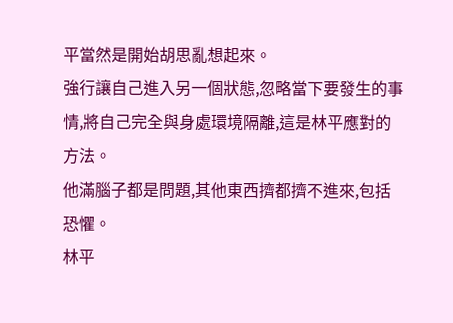平當然是開始胡思亂想起來。
強行讓自己進入另一個狀態,忽略當下要發生的事情,將自己完全與身處環境隔離,這是林平應對的方法。
他滿腦子都是問題,其他東西擠都擠不進來,包括恐懼。
林平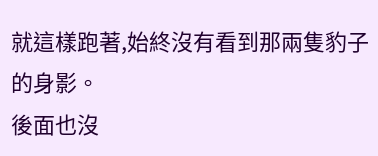就這樣跑著,始終沒有看到那兩隻豹子的身影。
後面也沒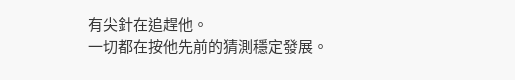有尖針在追趕他。
一切都在按他先前的猜測穩定發展。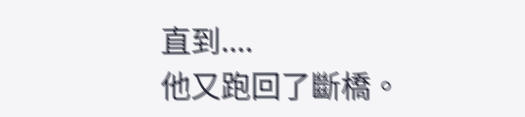直到....
他又跑回了斷橋。